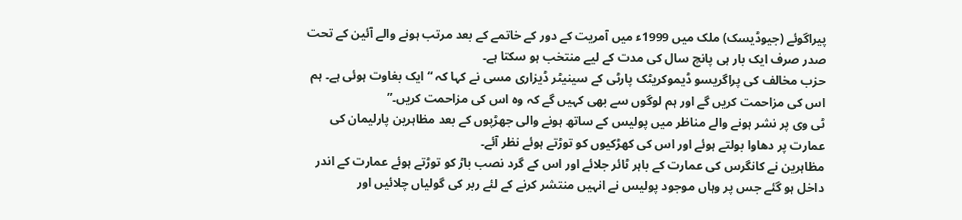پیراگوئے (جیوڈیسک) ملک میں 1999ء میں آمریت کے دور کے خاتمے کے بعد مرتب ہونے والے آئین کے تحت صدر صرف ایک بار ہی پانچ سال کی مدت کے لیے منتخب ہو سکتا ہے۔
حزب مخالف کی پراگریسو ڈیموکریٹک پارٹی کے سینیٹر ڈیزاری مسی نے کہا کہ “ایک بغاوت ہوئی ہے۔ ہم اس کی مزاحمت کریں گے اور ہم لوگوں سے بھی کہیں گے کہ وہ اس کی مزاحمت کریں۔”
ٹی وی پر نشر ہونے والے مناظر میں پولیس کے ساتھ ہونے والی جھڑپوں کے بعد مظاہرین پارلیمان کی عمارت پر دھاوا بولتے ہوئے اور اس کی کھڑکیوں کو توڑتے ہوئے نظر آئے۔
مظاہرین نے کانگرس کی عمارت کے باہر ٹائر جلائے اور اس کے گرد نصب باڑ کو توڑتے ہوئے عمارت کے اندر داخل ہو گئے جس پر وہاں موجود پولیس نے انہیں منتشر کرنے کے لئے ربر کی گولیاں چلائیں اور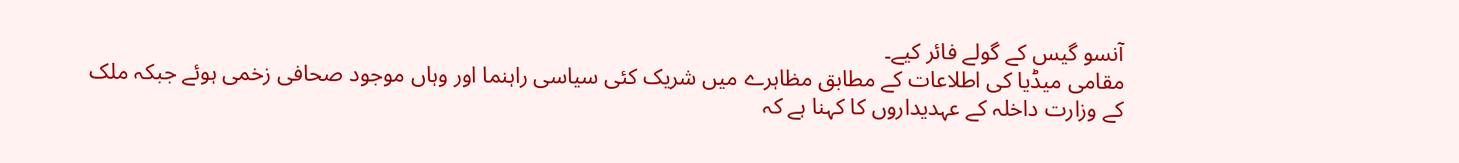آنسو گیس کے گولے فائر کیے۔
مقامی میڈیا کی اطلاعات کے مطابق مظاہرے میں شریک کئی سیاسی راہنما اور وہاں موجود صحافی زخمی ہوئے جبکہ ملک کے وزارت داخلہ کے عہدیداروں کا کہنا ہے کہ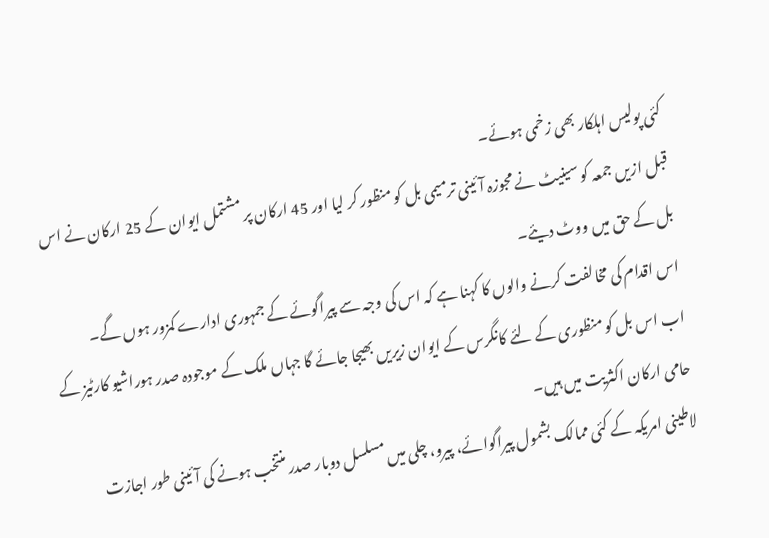کئی پولیس اہلکار بھی زخمی ہوئے۔
قبل ازیں جمعہ کو سینیٹ نے مجوزہ آئینی ترمیمی بل کو منظور کر لیا اور 45 ارکان پر مشتمل ایوان کے 25 ارکان نے اس بل کے حق میں ووٹ دیئے۔
اس اقدام کی مخالفت کرنے والوں کا کہنا ہے کہ اس کی وجہ سے پیراگوئے کے جمہوری ادارے کمزور ہوں گے۔
اب اس بل کو منظوری کے لئے کانگرس کے ایوان زیریں بھیجا جائے گا جہاں ملک کے موجودہ صدر ہوراشیو کارٹیز کے حامی ارکان اکثریت میں ہیں۔
لاطینی امریکہ کے کئی ممالک بشمول پیراگوائے، پیرو، چلی میں مسلسل دوبار صدر منتخب ہونے کی آئینی طور اجازت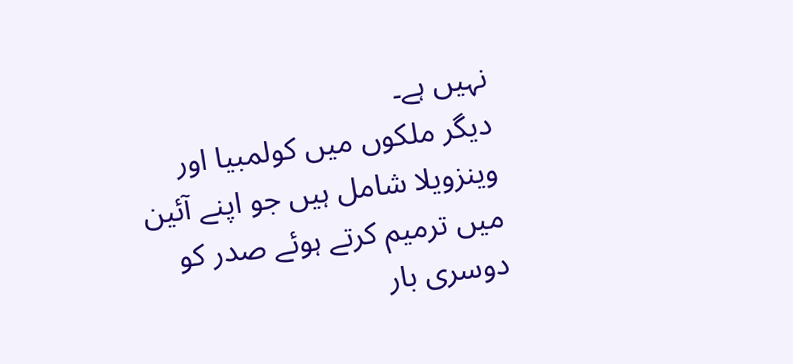نہیں ہے۔
دیگر ملکوں میں کولمبیا اور وینزویلا شامل ہیں جو اپنے آئین میں ترمیم کرتے ہوئے صدر کو دوسری بار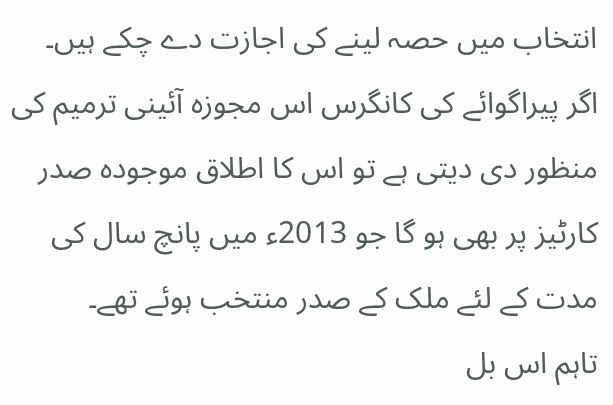انتخاب میں حصہ لینے کی اجازت دے چکے ہیں۔
اگر پیراگوائے کی کانگرس اس مجوزہ آئینی ترمیم کی منظور دی دیتی ہے تو اس کا اطلاق موجودہ صدر کارٹیز پر بھی ہو گا جو 2013ء میں پانچ سال کی مدت کے لئے ملک کے صدر منتخب ہوئے تھے۔
تاہم اس بل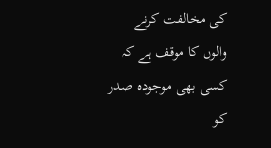کی مخالفت کرنے والوں کا موقف ہے کہ کسی بھی موجودہ صدر کو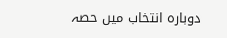دوبارہ انتخاب میں حصہ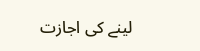لینے کی اجازت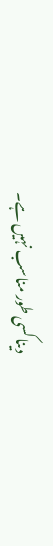دینا کسی طور مناسب نہیں ہے۔